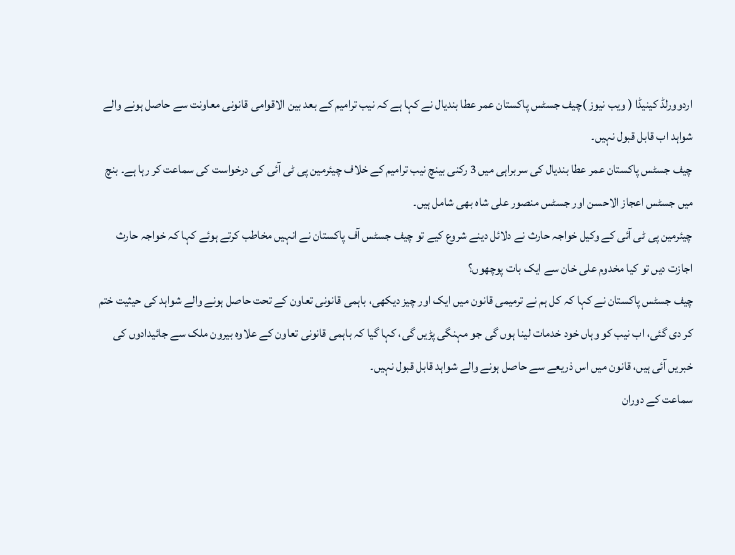اردوورلڈ کینیڈا ( ویب نیوز )چیف جسٹس پاکستان عمر عطا بندیال نے کہا ہے کہ نیب ترامیم کے بعد بین الاقوامی قانونی معاونت سے حاصل ہونے والے شواہد اب قابل قبول نہیں۔
چیف جسٹس پاکستان عمر عطا بندیال کی سربراہی میں 3 رکنی بینچ نیب ترامیم کے خلاف چیئرمین پی ٹی آئی کی درخواست کی سماعت کر رہا ہے۔ بنچ میں جسٹس اعجاز الاحسن اور جسٹس منصور علی شاہ بھی شامل ہیں۔
چیئرمین پی ٹی آئی کے وکیل خواجہ حارث نے دلائل دینے شروع کیے تو چیف جسٹس آف پاکستان نے انہیں مخاطب کرتے ہوئے کہا کہ خواجہ حارث اجازت دیں تو کیا مخدوم علی خان سے ایک بات پوچھوں؟
چیف جسٹس پاکستان نے کہا کہ کل ہم نے ترمیمی قانون میں ایک اور چیز دیکھی، باہمی قانونی تعاون کے تحت حاصل ہونے والے شواہد کی حیثیت ختم کر دی گئی، اب نیب کو وہاں خود خدمات لینا ہوں گی جو مہنگی پڑیں گی، کہا گیا کہ باہمی قانونی تعاون کے علاوہ بیرون ملک سے جائیدادوں کی خبریں آئی ہیں، قانون میں اس ذریعے سے حاصل ہونے والے شواہد قابل قبول نہیں۔
سماعت کے دوران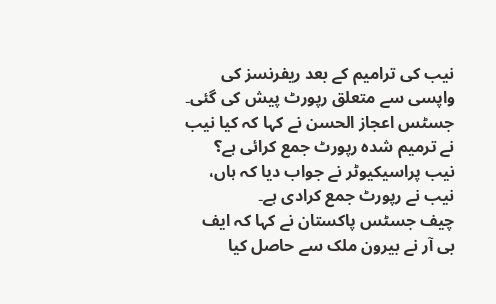نیب کی ترامیم کے بعد ریفرنسز کی واپسی سے متعلق رپورٹ پیش کی گئی۔
جسٹس اعجاز الحسن نے کہا کہ کیا نیب نے ترمیم شدہ رپورٹ جمع کرائی ہے؟ نیب پراسیکیوٹر نے جواب دیا کہ ہاں، نیب نے رپورٹ جمع کرادی ہے۔
چیف جسٹس پاکستان نے کہا کہ ایف بی آر نے بیرون ملک سے حاصل کیا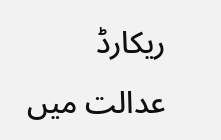ریکارڈ عدالت میں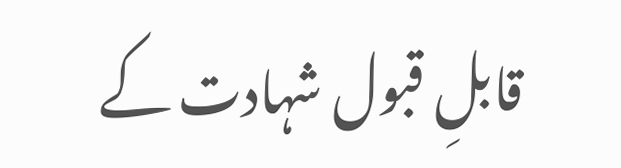قابلِ قبول شہادت کے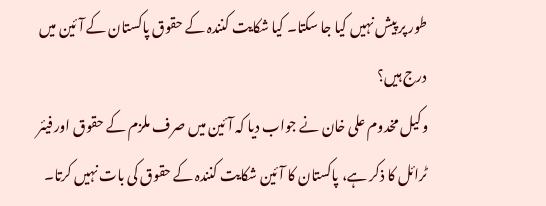طور پر پیش نہیں کیا جا سکتا۔ کیا شکایت کنندہ کے حقوق پاکستان کے آئین میں درج ہیں؟
وکیل مخدوم علی خان نے جواب دیا کہ آئین میں صرف ملزم کے حقوق اور فیئر ٹرائل کا ذکر ہے، پاکستان کا آئین شکایت کنندہ کے حقوق کی بات نہیں کرتا۔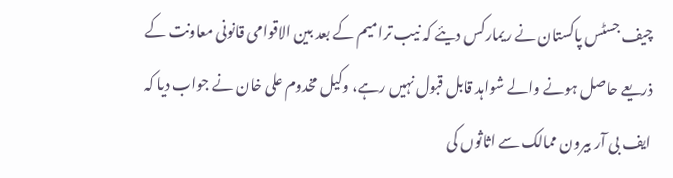چیف جسٹس پاکستان نے ریمارکس دیئے کہ نیب ترامیم کے بعد بین الاقوامی قانونی معاونت کے ذریعے حاصل ہونے والے شواہد قابل قبول نہیں رہے، وکیل مخدوم علی خان نے جواب دیا کہ ایف بی آر بیرون ممالک سے اثاثوں کی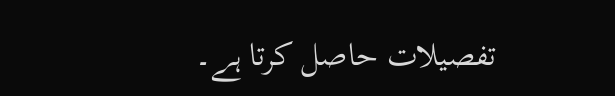تفصیلات حاصل کرتا ہے۔